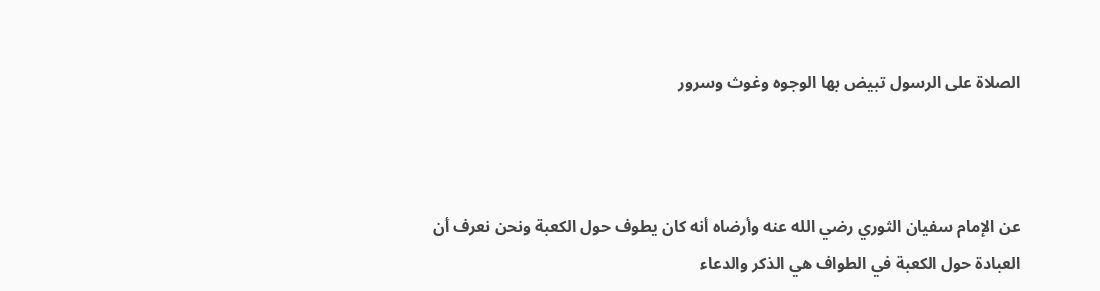الصلاة على الرسول تبيض بها الوجوه وغوث وسرور



عن الإمام سفيان الثوري رضي الله عنه وأرضاه أنه كان يطوف حول الكعبة ونحن نعرف أن العبادة حول الكعبة في الطواف هي الذكر والدعاء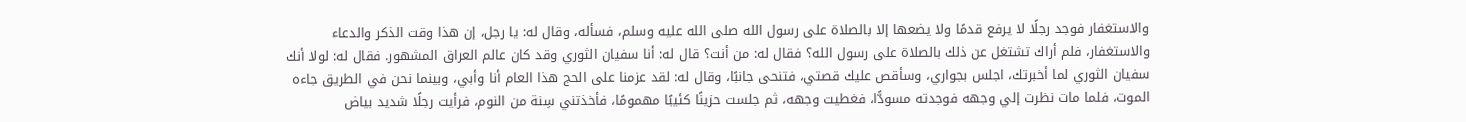والاستغفار فوجد رجلًا لا يرفع قدمًا ولا يضعها إلا بالصلاة على رسول الله صلى الله عليه وسلم، فسأله، وقال له: يا رجل، إن هذا وقت الذكر والدعاء والاستغفار، فلم أراك تشتغل عن ذلك بالصلاة على رسول الله؟ فقال له: من أنت؟ قال له: أنا سفيان الثوري وقد كان عالم العراق المشهور. فقال له: لولا أنك سفيان الثوري لما أخبرتك، اجلس بجواري، وسأقص عليك قصتي، فتنحى جانبًا، وقال له: لقد عزمنا على الحج هذا العام أنا وأبي، وبينما نحن في الطريق جاءه الموت، فلما مات نظرت إلي وجهه فوجدته مسودًّا، فغطيت وجهه، ثم جلست حزينًا كئيبًا مهمومًا، فأخذتني سِنة من النوم، فرأيت رجلًا شديد بياض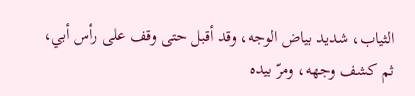الثياب، شديد بياض الوجه، وقد أقبل حتى وقف على رأس أبي، ثم كشف وجهه، ومرّ بيده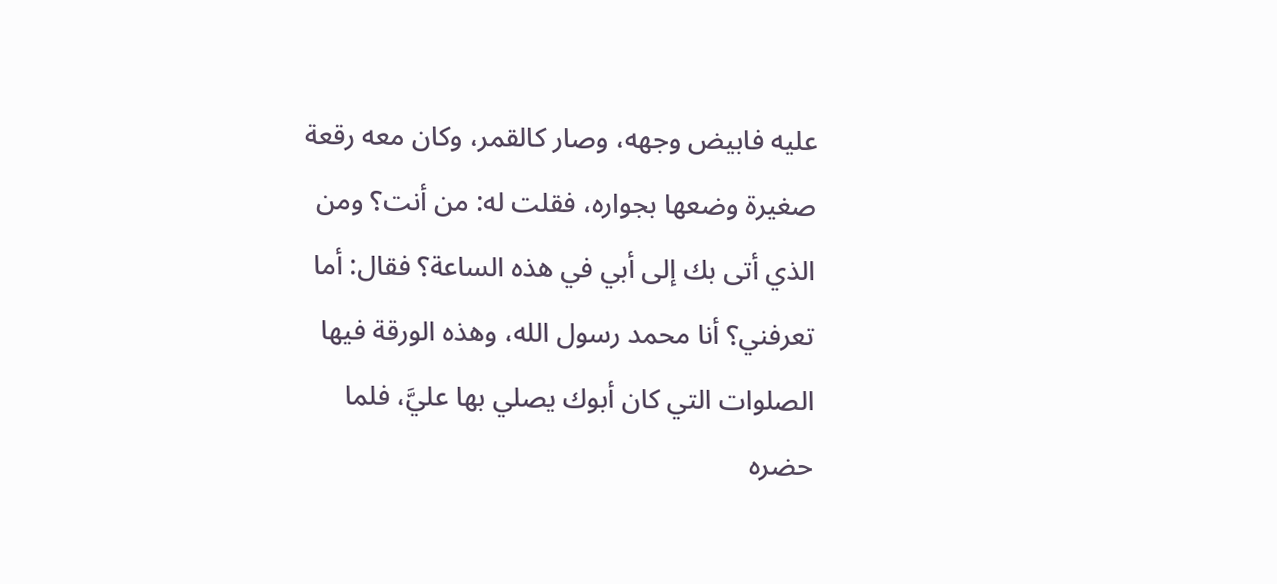عليه فابيض وجهه، وصار كالقمر، وكان معه رقعة صغيرة وضعها بجواره، فقلت له: من أنت؟ ومن الذي أتى بك إلى أبي في هذه الساعة؟ فقال: أما تعرفني؟ أنا محمد رسول الله، وهذه الورقة فيها الصلوات التي كان أبوك يصلي بها عليَّ، فلما حضره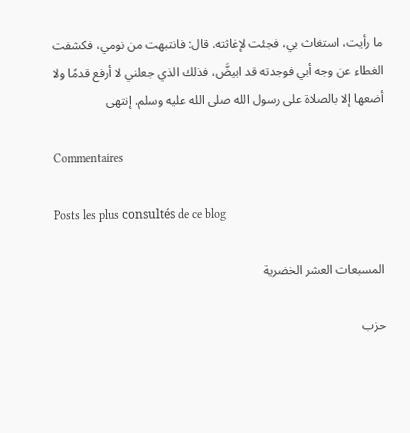ما رأيت، استغاث بي، فجئت لإغاثته. قال: فانتبهت من نومي، فكشفت الغطاء عن وجه أبي فوجدته قد ابيضَّ، فذلك الذي جعلني لا أرفع قدمًا ولا أضعها إلا بالصلاة على رسول الله صلى الله عليه وسلم. إنتهى

Commentaires

Posts les plus consultés de ce blog

المسبعات العشر الخضرية

حزب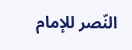النّصر للإمام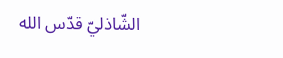الشّاذليّ قدّس الله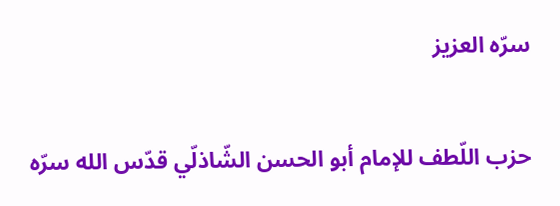سرّه العزيز

حزب اللّطف للإمام أبو الحسن الشّاذلّي قدّس الله سرّه